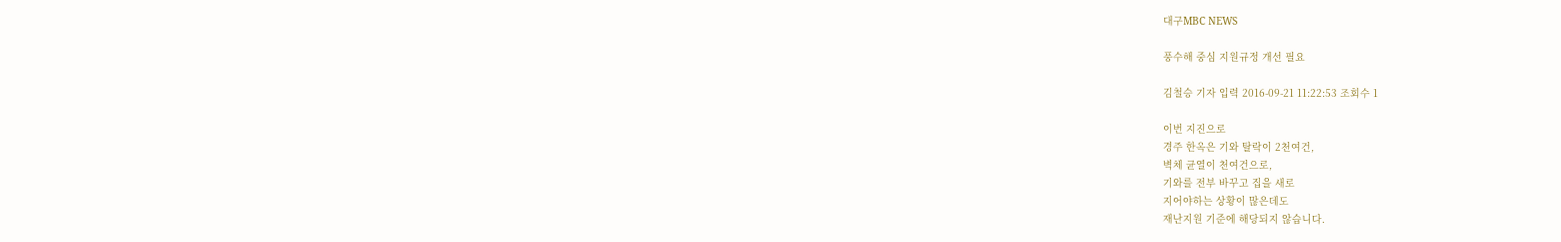대구MBC NEWS

풍수해 중심 지원규정 개선 필요

김철승 기자 입력 2016-09-21 11:22:53 조회수 1

이번 지진으로
경주 한옥은 기와 탈락이 2천여건,
벽체 균열이 천여건으로,
기와를 전부 바꾸고 집을 새로
지어야하는 상황이 많은데도
재난지원 기준에 해당되지 않습니다.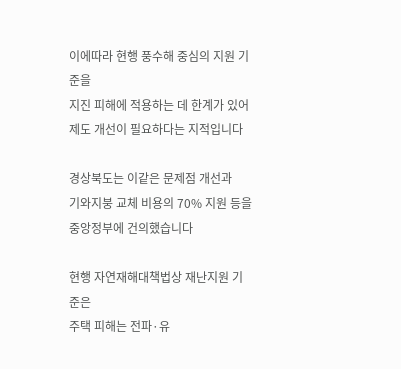이에따라 현행 풍수해 중심의 지원 기준을
지진 피해에 적용하는 데 한계가 있어
제도 개선이 필요하다는 지적입니다

경상북도는 이같은 문제점 개선과
기와지붕 교체 비용의 70% 지원 등을
중앙정부에 건의했습니다

현행 자연재해대책법상 재난지원 기준은
주택 피해는 전파·유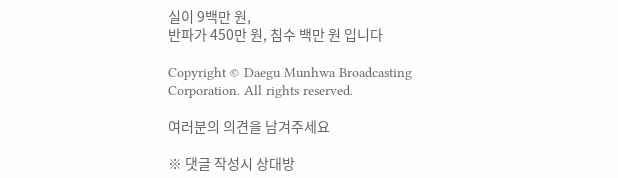실이 9백만 원,
반파가 450만 원, 침수 백만 원 입니다

Copyright © Daegu Munhwa Broadcasting Corporation. All rights reserved.

여러분의 의견을 남겨주세요

※ 댓글 작성시 상대방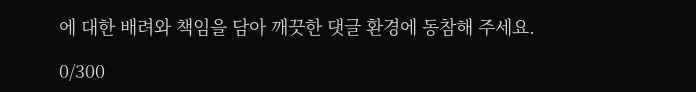에 대한 배려와 책임을 담아 깨끗한 댓글 환경에 동참해 주세요.

0/300